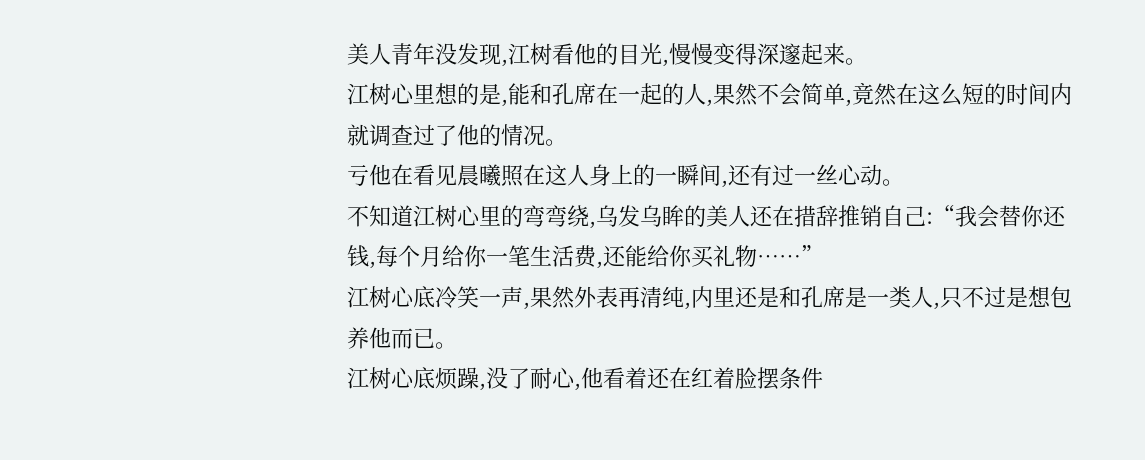美人青年没发现,江树看他的目光,慢慢变得深邃起来。
江树心里想的是,能和孔席在一起的人,果然不会简单,竟然在这么短的时间内就调查过了他的情况。
亏他在看见晨曦照在这人身上的一瞬间,还有过一丝心动。
不知道江树心里的弯弯绕,乌发乌眸的美人还在措辞推销自己:“我会替你还钱,每个月给你一笔生活费,还能给你买礼物……”
江树心底冷笑一声,果然外表再清纯,内里还是和孔席是一类人,只不过是想包养他而已。
江树心底烦躁,没了耐心,他看着还在红着脸摆条件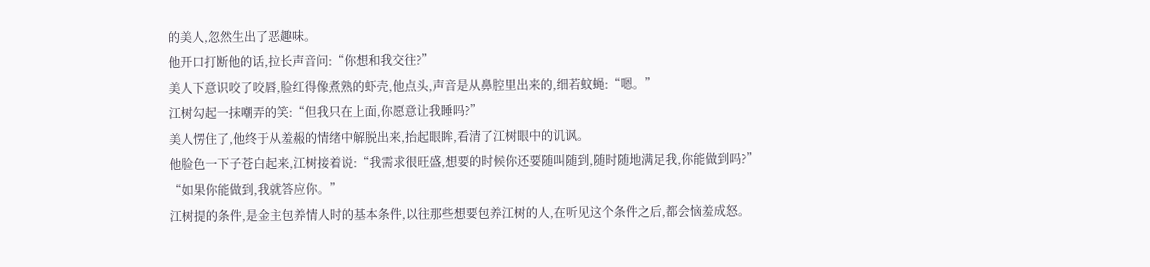的美人,忽然生出了恶趣味。
他开口打断他的话,拉长声音问:“你想和我交往?”
美人下意识咬了咬唇,脸红得像煮熟的虾壳,他点头,声音是从鼻腔里出来的,细若蚊蝇:“嗯。”
江树勾起一抹嘲弄的笑:“但我只在上面,你愿意让我睡吗?”
美人愣住了,他终于从羞赧的情绪中解脱出来,抬起眼眸,看清了江树眼中的讥讽。
他脸色一下子苍白起来,江树接着说:“我需求很旺盛,想要的时候你还要随叫随到,随时随地满足我,你能做到吗?”
“如果你能做到,我就答应你。”
江树提的条件,是金主包养情人时的基本条件,以往那些想要包养江树的人,在听见这个条件之后,都会恼羞成怒。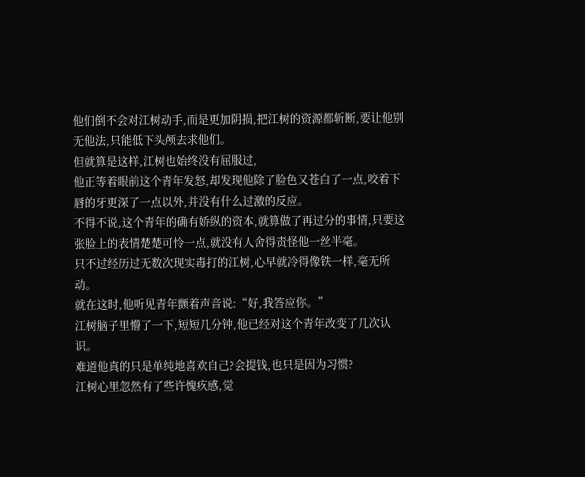他们倒不会对江树动手,而是更加阴损,把江树的资源都斩断,要让他别无他法,只能低下头颅去求他们。
但就算是这样,江树也始终没有屈服过,
他正等着眼前这个青年发怒,却发现他除了脸色又苍白了一点,咬着下唇的牙更深了一点以外,并没有什么过激的反应。
不得不说,这个青年的确有娇纵的资本,就算做了再过分的事情,只要这张脸上的表情楚楚可怜一点,就没有人舍得责怪他一丝半毫。
只不过经历过无数次现实毒打的江树,心早就冷得像铁一样,毫无所动。
就在这时,他听见青年颤着声音说:“好,我答应你。”
江树脑子里懵了一下,短短几分钟,他已经对这个青年改变了几次认识。
难道他真的只是单纯地喜欢自己?会提钱,也只是因为习惯?
江树心里忽然有了些许愧疚感,觉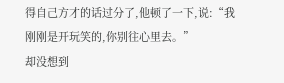得自己方才的话过分了,他顿了一下,说:“我刚刚是开玩笑的,你别往心里去。”
却没想到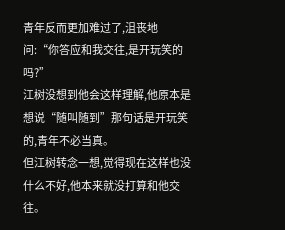青年反而更加难过了,沮丧地问:“你答应和我交往,是开玩笑的吗?”
江树没想到他会这样理解,他原本是想说“随叫随到”那句话是开玩笑的,青年不必当真。
但江树转念一想,觉得现在这样也没什么不好,他本来就没打算和他交往。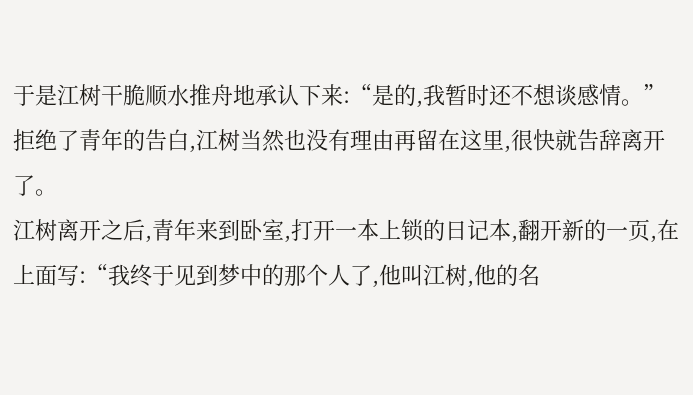于是江树干脆顺水推舟地承认下来:“是的,我暂时还不想谈感情。”
拒绝了青年的告白,江树当然也没有理由再留在这里,很快就告辞离开了。
江树离开之后,青年来到卧室,打开一本上锁的日记本,翻开新的一页,在上面写:“我终于见到梦中的那个人了,他叫江树,他的名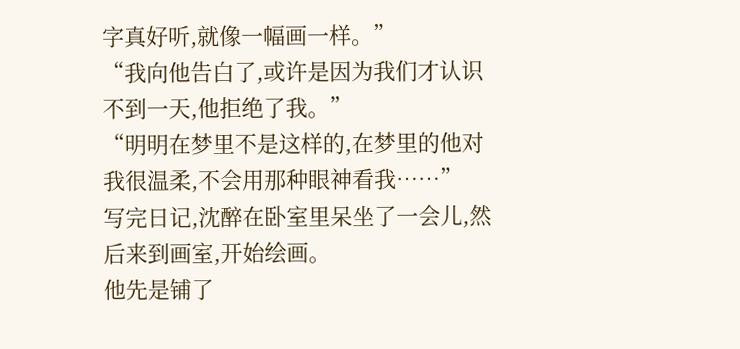字真好听,就像一幅画一样。”
“我向他告白了,或许是因为我们才认识不到一天,他拒绝了我。”
“明明在梦里不是这样的,在梦里的他对我很温柔,不会用那种眼神看我……”
写完日记,沈醉在卧室里呆坐了一会儿,然后来到画室,开始绘画。
他先是铺了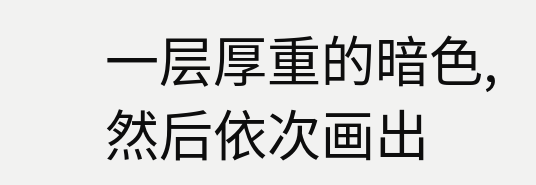一层厚重的暗色,然后依次画出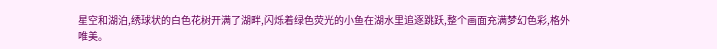星空和湖泊,绣球状的白色花树开满了湖畔,闪烁着绿色荧光的小鱼在湖水里追逐跳跃,整个画面充满梦幻色彩,格外唯美。